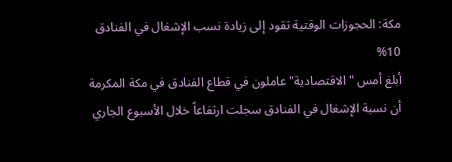مكة: الحجوزات الوقتية تقود إلى زيادة نسب الإشغال في الفنادق 10%
أبلغ أمس "الاقتصادية" عاملون في قطاع الفنادق في مكة المكرمة أن نسبة الإشغال في الفنادق سجلت ارتفاعاً خلال الأسبوع الجاري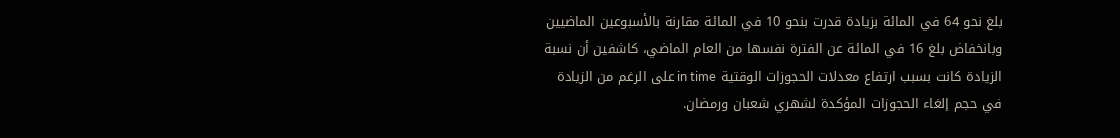بلغ نحو 64 في المائة بزيادة قدرت بنحو 10 في المائة مقارنة بالأسبوعين الماضيين وبانخفاض بلغ 16 في المائة عن الفترة نفسها من العام الماضي، كاشفين أن نسبة الزيادة كانت بسبب ارتفاع معدلات الحجوزات الوقتية in time على الرغم من الزيادة في حجم إلغاء الحجوزات المؤكدة لشهري شعبان ورمضان.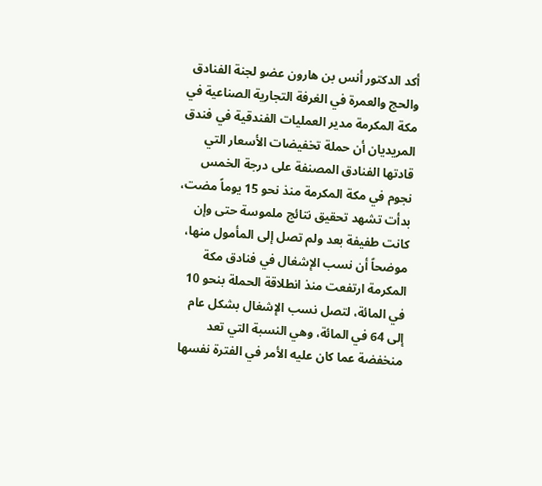أكد الدكتور أنس بن هارون عضو لجنة الفنادق والحج والعمرة في الغرفة التجارية الصناعية في مكة المكرمة مدير العمليات الفندقية في فندق المريديان أن حملة تخفيضات الأسعار التي قادتها الفنادق المصنفة على درجة الخمس نجوم في مكة المكرمة منذ نحو 15 يوماً مضت، بدأت تشهد تحقيق نتائج ملموسة حتى وإن كانت طفيفة بعد ولم تصل إلى المأمول منها، موضحاً أن نسب الإشغال في فنادق مكة المكرمة ارتفعت منذ انطلاقة الحملة بنحو 10 في المائة، لتصل نسب الإشغال بشكل عام إلى 64 في المائة، وهي النسبة التي تعد منخفضة عما كان عليه الأمر في الفترة نفسها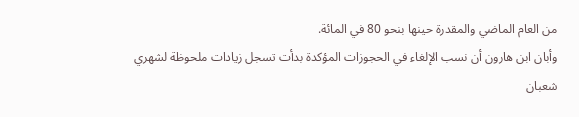من العام الماضي والمقدرة حينها بنحو 80 في المائة.
وأبان ابن هارون أن نسب الإلغاء في الحجوزات المؤكدة بدأت تسجل زيادات ملحوظة لشهري شعبان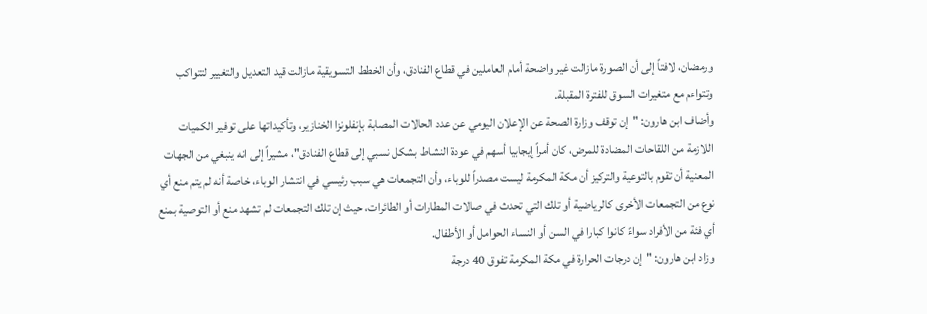ورمضان، لافتاً إلى أن الصورة مازالت غير واضحة أمام العاملين في قطاع الفنادق، وأن الخطط التسويقية مازالت قيد التعديل والتغيير لتتواكب وتتواءم مع متغيرات السوق للفترة المقبلة.
وأضاف ابن هارون: "إن توقف وزارة الصحة عن الإعلان اليومي عن عدد الحالات المصابة بإنفلونزا الخنازير، وتأكيداتها على توفير الكميات اللازمة من اللقاحات المضادة للمرض، كان أمراً إيجابيا أسهم في عودة النشاط بشكل نسبي إلى قطاع الفنادق"، مشيراً إلى انه ينبغي من الجهات المعنية أن تقوم بالتوعية والتركيز أن مكة المكرمة ليست مصدراً للوباء، وأن التجمعات هي سبب رئيسي في انتشار الوباء، خاصة أنه لم يتم منع أي نوع من التجمعات الأخرى كالرياضية أو تلك التي تحدث في صالات المطارات أو الطائرات، حيث إن تلك التجمعات لم تشهد منع أو التوصية بمنع أي فئة من الأفراد سواءً كانوا كبارا في السن أو النساء الحوامل أو الأطفال.
وزاد ابن هارون: "إن درجات الحرارة في مكة المكرمة تفوق 40 درجة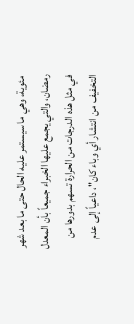مئوية، وهي ما سيستمر عليه الحال حتى ما بعد شهر رمضان، والتي يجمع عليها الخبراء جميعاً بأن المعدل في مثل هذه الدرجات من الحرارة تسهم بدورها من التخفيف من انتشار أي وباء كان"، داعياً إلى عدم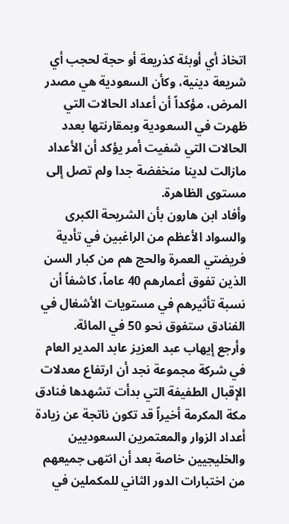اتخاذ أي أوبئة كذريعة أو حجة لحجب أي شريعة دينية، وكأن السعودية هي مصدر المرض، مؤكداً أن أعداد الحالات التي ظهرت في السعودية وبمقارنتها بعدد الحالات التي شفيت أمر يؤكد أن الأعداد مازالت لدينا منخفضة جدا ولم تصل إلى مستوى الظاهرة.
وأفاد ابن هارون بأن الشريحة الكبرى والسواد الأعظم من الراغبين في تأدية فريضتي العمرة والحج هم من كبار السن الذين تفوق أعمارهم 40 عاماً، كاشفاً أن نسبة تأثيرهم في مستويات الأشغال في الفنادق ستفوق نحو 50 في المائة.
وأرجع إيهاب عبد العزيز عابد المدير العام في شركة مجموعة نجد أن ارتفاع معدلات الإقبال الطفيفة التي بدأت تشهدها فنادق مكة المكرمة أخيراً قد تكون ناتجة عن زيادة أعداد الزوار والمعتمرين السعوديين والخليجيين خاصة بعد أن انتهى جميعهم من اختبارات الدور الثاني للمكملين في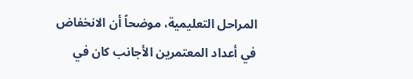المراحل التعليمية، موضحاً أن الانخفاض في أعداد المعتمرين الأجانب كان في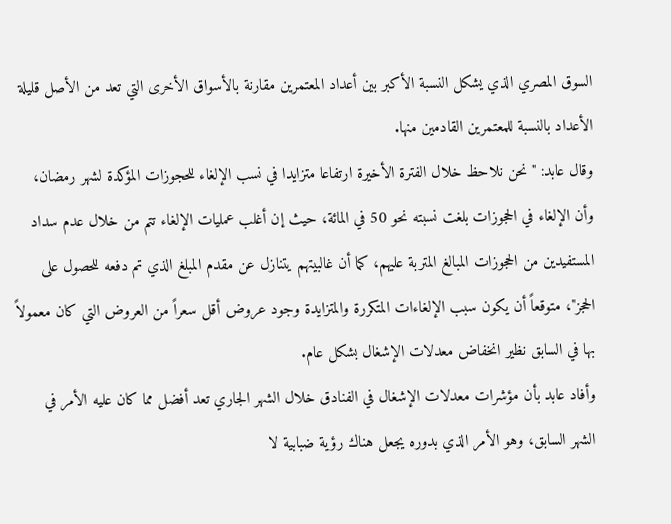السوق المصري الذي يشكل النسبة الأكبر بين أعداد المعتمرين مقارنة بالأسواق الأخرى التي تعد من الأصل قليلة الأعداد بالنسبة للمعتمرين القادمين منها.
وقال عابد: "نحن نلاحظ خلال الفترة الأخيرة ارتفاعا متزايدا في نسب الإلغاء للحجوزات المؤكدة لشهر رمضان، وأن الإلغاء في الحجوزات بلغت نسبته نحو 50 في المائة، حيث إن أغلب عمليات الإلغاء تتم من خلال عدم سداد المستفيدين من الحجوزات المبالغ المتربة عليهم، كما أن غالبيتهم يتنازل عن مقدم المبلغ الذي تم دفعه للحصول على الحجز"، متوقعاً أن يكون سبب الإلغاءات المتكررة والمتزايدة وجود عروض أقل سعراً من العروض التي كان معمولاً بها في السابق نظير انخفاض معدلات الإشغال بشكل عام.
وأفاد عابد بأن مؤشرات معدلات الإشغال في الفنادق خلال الشهر الجاري تعد أفضل مما كان عليه الأمر في الشهر السابق، وهو الأمر الذي بدوره يجعل هناك رؤية ضبابية لا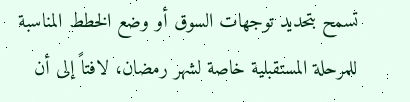تسمح بتحديد توجهات السوق أو وضع الخطط المناسبة للمرحلة المستقبلية خاصة لشهر رمضان، لافتاً إلى أن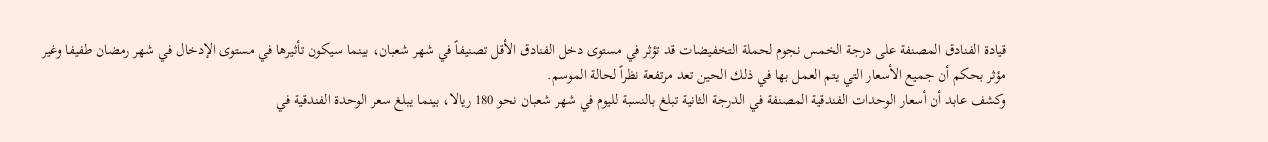قيادة الفنادق المصنفة على درجة الخمس نجوم لحملة التخفيضات قد تؤثر في مستوى دخل الفنادق الأقل تصنيفاً في شهر شعبان، بينما سيكون تأثيرها في مستوى الإدخال في شهر رمضان طفيفا وغير مؤثر بحكم أن جميع الأسعار التي يتم العمل بها في ذلك الحين تعد مرتفعة نظراً لحالة الموسم.
وكشف عابد أن أسعار الوحدات الفندقية المصنفة في الدرجة الثانية تبلغ بالنسبة لليوم في شهر شعبان نحو 180 ريالا، بينما يبلغ سعر الوحدة الفندقية في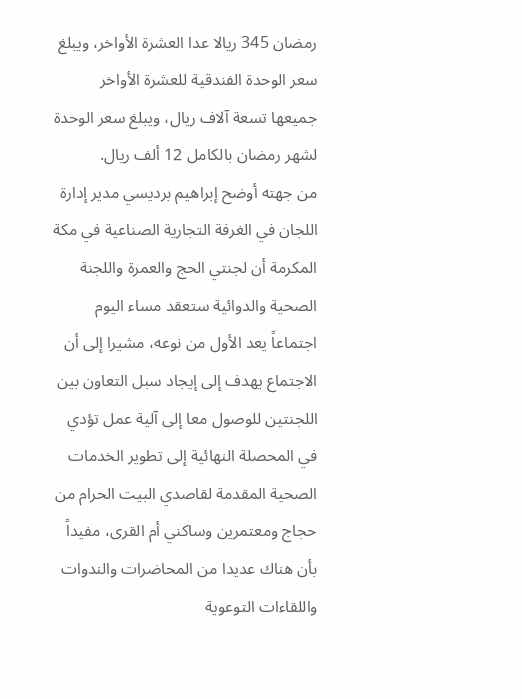رمضان 345 ريالا عدا العشرة الأواخر، ويبلغ سعر الوحدة الفندقية للعشرة الأواخر جميعها تسعة آلاف ريال، ويبلغ سعر الوحدة لشهر رمضان بالكامل 12 ألف ريال.
من جهته أوضح إبراهيم برديسي مدير إدارة اللجان في الغرفة التجارية الصناعية في مكة المكرمة أن لجنتي الحج والعمرة واللجنة الصحية والدوائية ستعقد مساء اليوم اجتماعاً يعد الأول من نوعه، مشيرا إلى أن الاجتماع يهدف إلى إيجاد سبل التعاون بين اللجنتين للوصول معا إلى آلية عمل تؤدي في المحصلة النهائية إلى تطوير الخدمات الصحية المقدمة لقاصدي البيت الحرام من حجاج ومعتمرين وساكني أم القرى، مفيداً بأن هناك عديدا من المحاضرات والندوات واللقاءات التوعوية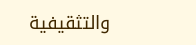والتثقيفية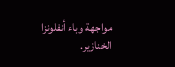مواجهة وباء أنفلونزا الخنازير.